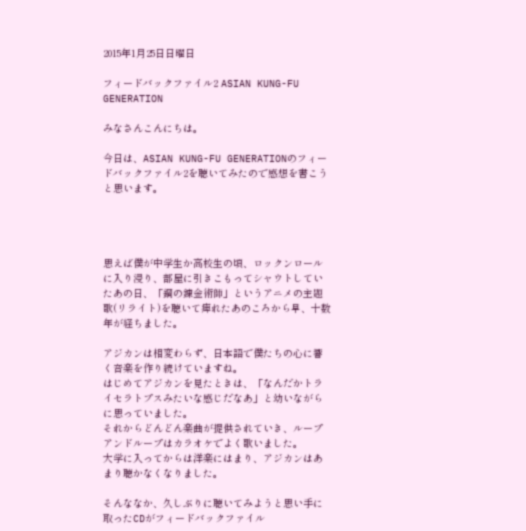2015年1月25日日曜日

フィードバックファイル2 ASIAN KUNG-FU GENERATION

みなさんこんにちは。

今日は、ASIAN KUNG-FU GENERATIONのフィードバックファイル2を聴いてみたので感想を書こうと思います。




思えば僕が中学生か高校生の頃、ロックンロールに入り浸り、部屋に引きこもってシャウトしていたあの日、「鋼の錬金術師」というアニメの主題歌(リライト)を聴いて痺れたあのころから早、十数年が経ちました。

アジカンは相変わらず、日本語で僕たちの心に響く音楽を作り続けていますね。
はじめてアジカンを見たときは、「なんだかトライセラトプスみたいな感じだなあ」と幼いながらに思っていました。
それからどんどん楽曲が提供されていき、ループアンドループはカラオケでよく歌いました。
大学に入ってからは洋楽にはまり、アジカンはあまり聴かなくなりました。

そんななか、久しぶりに聴いてみようと思い手に取ったCDがフィードバックファイル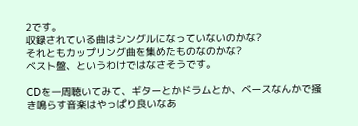2です。
収録されている曲はシングルになっていないのかな?
それともカップリング曲を集めたものなのかな?
ベスト盤、というわけではなさそうです。

CDを一周聴いてみて、ギターとかドラムとか、ベースなんかで掻き鳴らす音楽はやっぱり良いなあ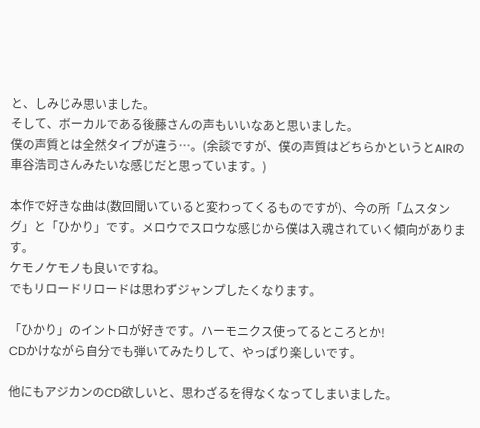と、しみじみ思いました。
そして、ボーカルである後藤さんの声もいいなあと思いました。
僕の声質とは全然タイプが違う…。(余談ですが、僕の声質はどちらかというとAIRの車谷浩司さんみたいな感じだと思っています。)

本作で好きな曲は(数回聞いていると変わってくるものですが)、今の所「ムスタング」と「ひかり」です。メロウでスロウな感じから僕は入魂されていく傾向があります。
ケモノケモノも良いですね。
でもリロードリロードは思わずジャンプしたくなります。

「ひかり」のイントロが好きです。ハーモニクス使ってるところとか!
CDかけながら自分でも弾いてみたりして、やっぱり楽しいです。

他にもアジカンのCD欲しいと、思わざるを得なくなってしまいました。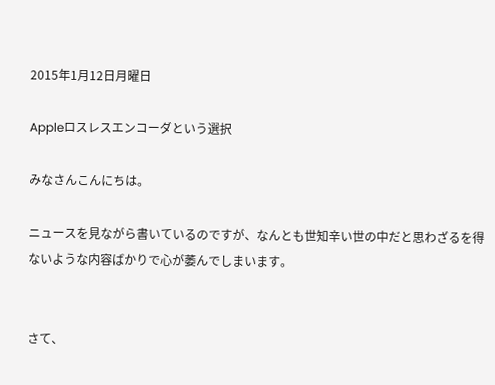2015年1月12日月曜日

Appleロスレスエンコーダという選択

みなさんこんにちは。

ニュースを見ながら書いているのですが、なんとも世知辛い世の中だと思わざるを得ないような内容ばかりで心が萎んでしまいます。


さて、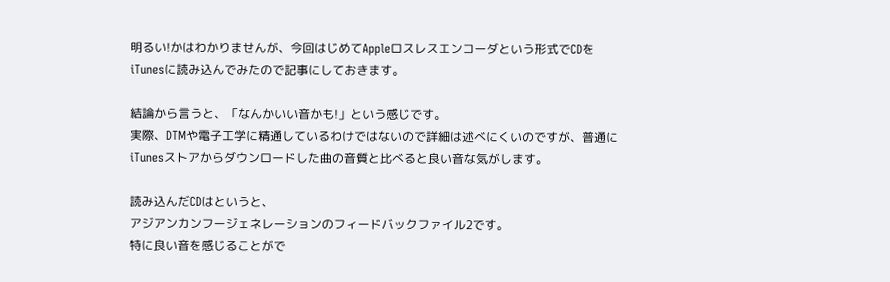明るい!かはわかりませんが、今回はじめてAppleロスレスエンコーダという形式でCDをiTunesに読み込んでみたので記事にしておきます。

結論から言うと、「なんかいい音かも!」という感じです。
実際、DTMや電子工学に精通しているわけではないので詳細は述べにくいのですが、普通にiTunesストアからダウンロードした曲の音質と比べると良い音な気がします。

読み込んだCDはというと、
アジアンカンフージェネレーションのフィードバックファイル2です。
特に良い音を感じることがで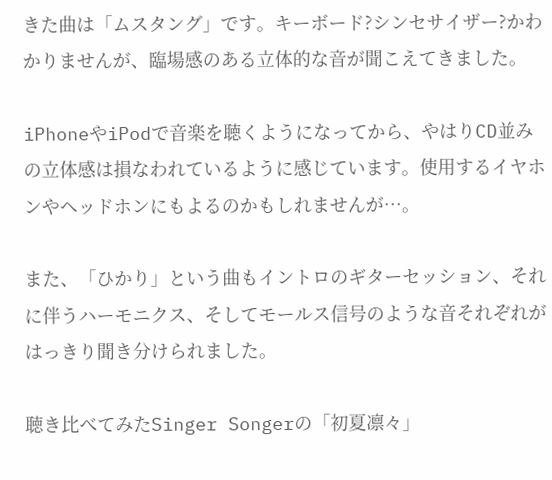きた曲は「ムスタング」です。キーボード?シンセサイザー?かわかりませんが、臨場感のある立体的な音が聞こえてきました。

iPhoneやiPodで音楽を聴くようになってから、やはりCD並みの立体感は損なわれているように感じています。使用するイヤホンやヘッドホンにもよるのかもしれませんが…。

また、「ひかり」という曲もイントロのギターセッション、それに伴うハーモニクス、そしてモールス信号のような音それぞれがはっきり聞き分けられました。

聴き比べてみたSinger Songerの「初夏凛々」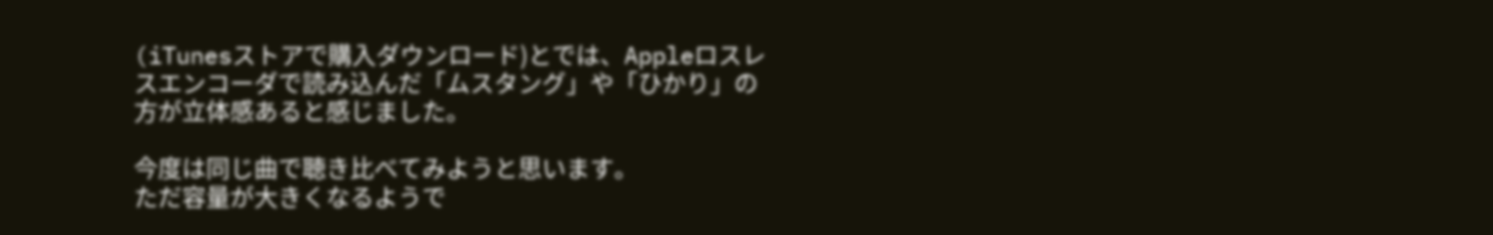(iTunesストアで購入ダウンロード)とでは、Appleロスレスエンコーダで読み込んだ「ムスタング」や「ひかり」の方が立体感あると感じました。

今度は同じ曲で聴き比べてみようと思います。
ただ容量が大きくなるようで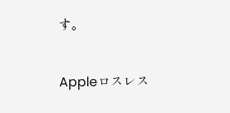す。

Appleロスレス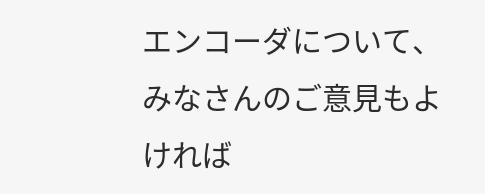エンコーダについて、みなさんのご意見もよければ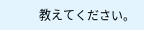教えてください。